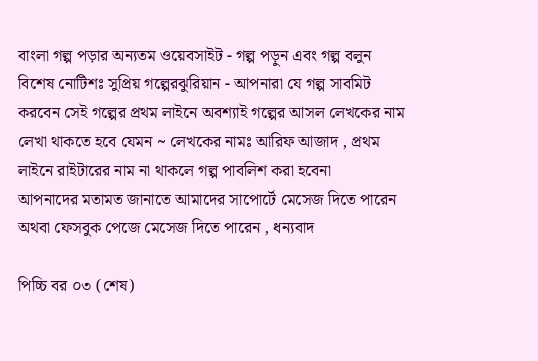বাংলা গল্প পড়ার অন্যতম ওয়েবসাইট - গল্প পড়ুন এবং গল্প বলুন
বিশেষ নোটিশঃ সুপ্রিয় গল্পেরঝুরিয়ান - আপনারা যে গল্প সাবমিট করবেন সেই গল্পের প্রথম লাইনে অবশ্যাই গল্পের আসল লেখকের নাম লেখা থাকতে হবে যেমন ~ লেখকের নামঃ আরিফ আজাদ , প্রথম লাইনে রাইটারের নাম না থাকলে গল্প পাবলিশ করা হবেনা
আপনাদের মতামত জানাতে আমাদের সাপোর্টে মেসেজ দিতে পারেন অথবা ফেসবুক পেজে মেসেজ দিতে পারেন , ধন্যবাদ

পিচ্চি বর ০৩ (শেষ)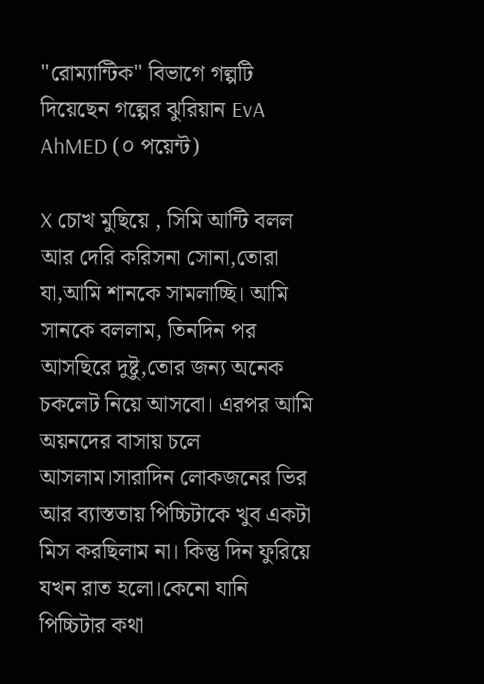"রোম্যান্টিক" বিভাগে গল্পটি দিয়েছেন গল্পের ঝুরিয়ান EvA AhMED (০ পয়েন্ট)

X চোখ মুছিয়ে , সিমি আন্টি বলল আর দেরি করিসনা সোনা,তোরা যা,আমি শানকে সামলাচ্ছি। আমি সানকে বললাম, তিনদিন পর আসছিরে দুষ্টু,তোর জন্য অনেক চকলেট নিয়ে আসবো। এরপর আমি অয়নদের বাসায় চলে আসলাম।সারাদিন লোকজনের ভির আর ব্যাস্ততায় পিচ্চিটাকে খুব একটা মিস করছিলাম না। কিন্তু দিন ফুরিয়ে যখন রাত হলো।কেনো যানি পিচ্চিটার কথা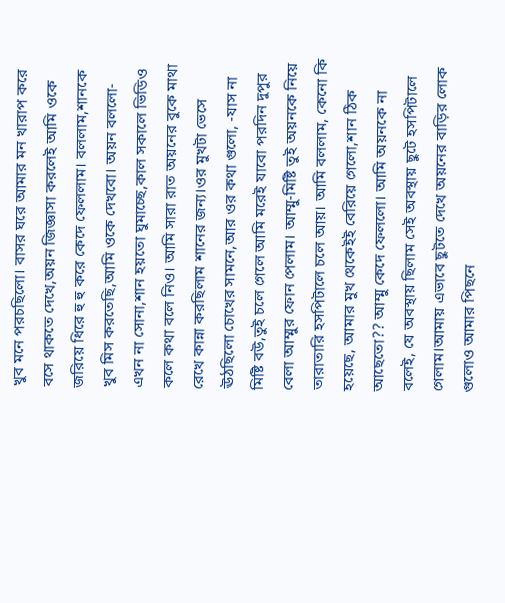খুব মনে পরচছিলো। বাসর ঘরে আমার মন খারাপ করে বসে থাকতে দেখে,অয়ন জিজ্ঞাসা করলেই আমি ওকে জরিয়ে ধিরে হু হু করে কেদে ফেললাম। বললাম,শানকে খুব মিস করতেছি,আমি ওকে দেখবো। অয়ন বললো-এখন না সোনা,শান হয়তো ঘুমাচ্ছে,কাল সকালে ভিডিও কলে কথা বলে নিও। আমি সারা রাত অয়নের বুকে মাথা রেখে কান্না করছিলাম শানের জন্য।ওর মুখটা ভেসে ঊঠছিলো চোখের সামনে,আর ওর কথা গুলো, -যাস না মিষ্টি বউ,তুই চলে গেলে আমি মরেই যাবো পরদিন দুপুর বেলা আম্মুর ফোন পেলাম। আম্মু-মিষ্টি তুই অয়নকে নিয়ে তারাতারি হসপিটালে চলে আয়। আমি বললাম, কেনো কি হয়েছে, আমার মুখ থেকেইই বেরিয়ে গেলো,শান ঠিক আছেতো?? আম্মু কেদে ফেললো। আমি অয়নকে না বলেই, যে অবস্থায় ছিলাম সেই অবস্থায় ছুটে হসপিটালে গেলাম।আমায় এভাবে ছুটতে দেখে অয়নের বাড়ির লোক গুলোও আমার পিছনে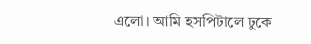এলো। আমি হসপিটালে ঢুকে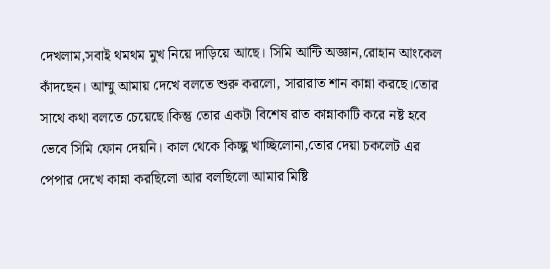দেখলাম,সবাই থমথম মুখ নিয়ে দাড়িয়ে আছে। সিমি আন্টি অজ্ঞান,রোহান আংকেল কাঁদছেন। আম্মু আমায় দেখে বলতে শুরু করলো, সারারাত শান কান্না করছে।তোর সাথে কথা বলতে চেয়েছে।কিন্তু তোর একটা বিশেষ রাত কান্নাকাটি করে নষ্ট হবে ভেবে সিমি ফোন দেয়নি। কাল থেকে কিচ্ছু খাচ্ছিলোনা,তোর দেয়া চকলেট এর পেপার দেখে কান্না করছিলো আর বলছিলো আমার মিষ্টি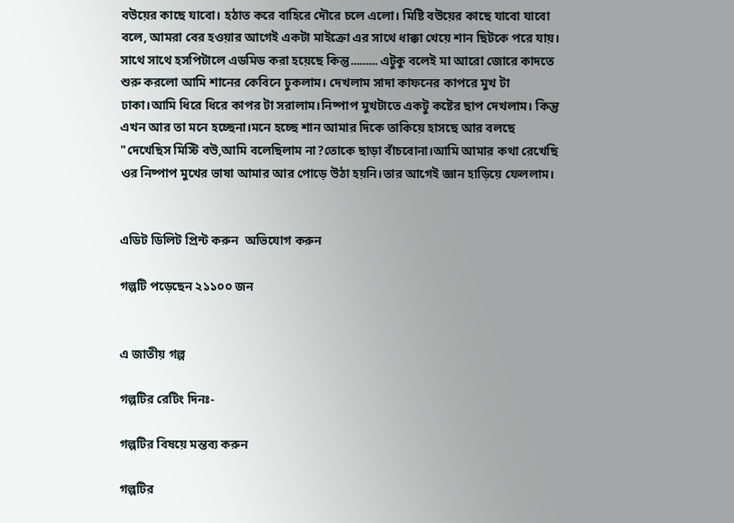বউয়ের কাছে যাবো। হঠাত করে বাহিরে দৌরে চলে এলো। মিষ্টি বউয়ের কাছে যাবো যাবো বলে, আমরা বের হওয়ার আগেই একটা মাইক্রো এর সাথে ধাক্কা খেয়ে শান ছিটকে পরে যায়। সাথে সাথে হসপিটালে এডমিড করা হয়েছে কিন্তু......... এটুকু বলেই মা আরো জোরে কাদতে শুরু করলো আমি শানের কেবিনে ঢুকলাম। দেখলাম সাদা কাফনের কাপরে মুখ টা ঢাকা।আমি ধিরে ধিরে কাপর টা সরালাম।নিষ্পাপ মুখটাতে একটু কষ্টের ছাপ দেখলাম। কিন্তু এখন আর তা মনে হচ্ছেনা।মনে হচ্ছে শান আমার দিকে তাকিয়ে হাসছে আর বলছে "দেখেছিস মিস্টি বউ,আমি বলেছিলাম না?তোকে ছাড়া বাঁচবোনা।আমি আমার কথা রেখেছি ওর নিষ্পাপ মুখের ভাষা আমার আর পোড়ে উঠা হয়নি।তার আগেই জ্ঞান হাড়িয়ে ফেললাম।


এডিট ডিলিট প্রিন্ট করুন  অভিযোগ করুন

গল্পটি পড়েছেন ২১১০০ জন


এ জাতীয় গল্প

গল্পটির রেটিং দিনঃ-

গল্পটির বিষয়ে মন্তব্য করুন

গল্পটির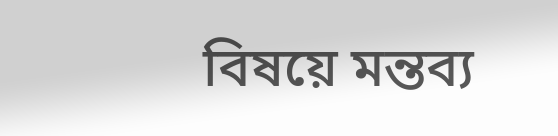বিষয়ে মন্তব্য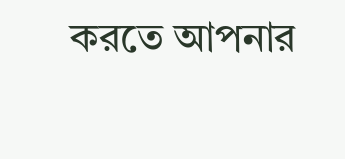করতে আপনার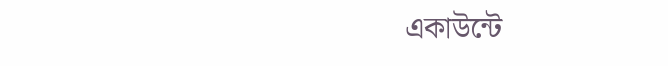একাউন্টে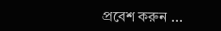প্রবেশ করুন ...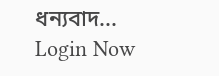ধন্যবাদ... Login Now